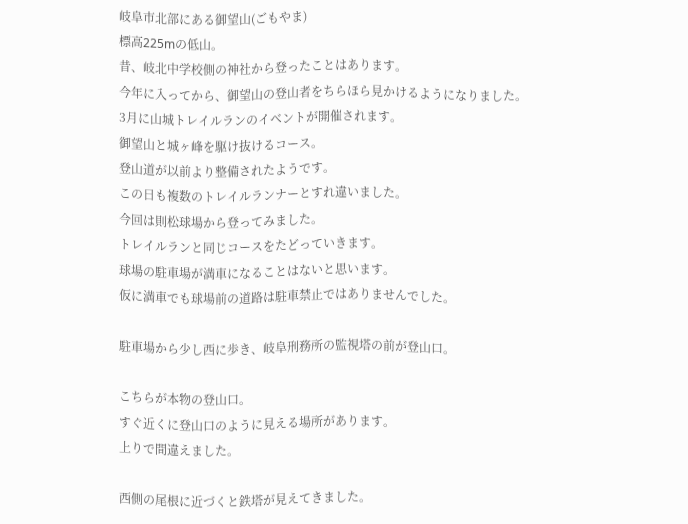岐阜市北部にある御望山(ごもやま)
標高225mの低山。
昔、岐北中学校側の神社から登ったことはあります。
今年に入ってから、御望山の登山者をちらほら見かけるようになりました。
3月に山城トレイルランのイベントが開催されます。
御望山と城ヶ峰を駆け抜けるコース。
登山道が以前より整備されたようです。
この日も複数のトレイルランナーとすれ違いました。
今回は則松球場から登ってみました。
トレイルランと同じコースをたどっていきます。
球場の駐車場が満車になることはないと思います。
仮に満車でも球場前の道路は駐車禁止ではありませんでした。

駐車場から少し西に歩き、岐阜刑務所の監視塔の前が登山口。

こちらが本物の登山口。
すぐ近くに登山口のように見える場所があります。
上りで間違えました。

西側の尾根に近づくと鉄塔が見えてきました。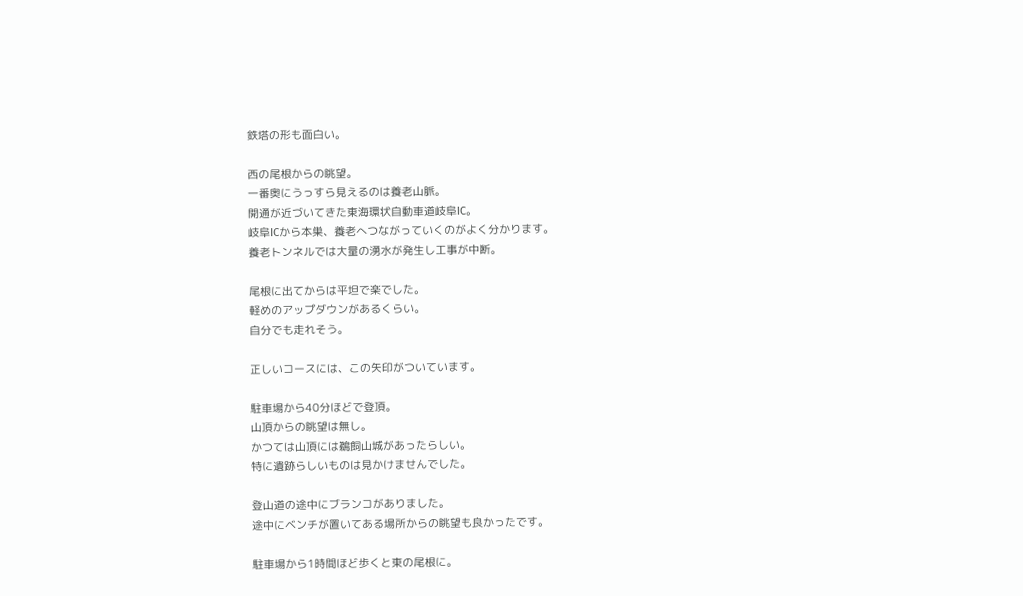鉄塔の形も面白い。

西の尾根からの眺望。
一番奥にうっすら見えるのは養老山脈。
開通が近づいてきた東海環状自動車道岐阜IC。
岐阜ICから本巣、養老へつながっていくのがよく分かります。
養老トンネルでは大量の湧水が発生し工事が中断。

尾根に出てからは平坦で楽でした。
軽めのアップダウンがあるくらい。
自分でも走れそう。

正しいコースには、この矢印がついています。

駐車場から40分ほどで登頂。
山頂からの眺望は無し。
かつては山頂には鵜飼山城があったらしい。
特に遺跡らしいものは見かけませんでした。

登山道の途中にブランコがありました。
途中にベンチが置いてある場所からの眺望も良かったです。

駐車場から1時間ほど歩くと東の尾根に。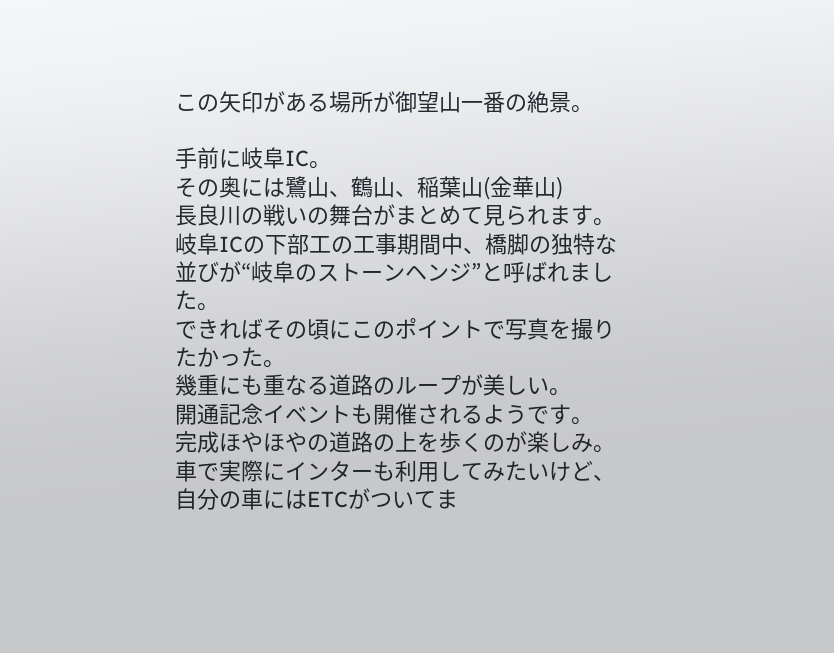この矢印がある場所が御望山一番の絶景。

手前に岐阜IC。
その奥には鷺山、鶴山、稲葉山(金華山)
長良川の戦いの舞台がまとめて見られます。
岐阜ICの下部工の工事期間中、橋脚の独特な並びが“岐阜のストーンヘンジ”と呼ばれました。
できればその頃にこのポイントで写真を撮りたかった。
幾重にも重なる道路のループが美しい。
開通記念イベントも開催されるようです。
完成ほやほやの道路の上を歩くのが楽しみ。
車で実際にインターも利用してみたいけど、自分の車にはETCがついてま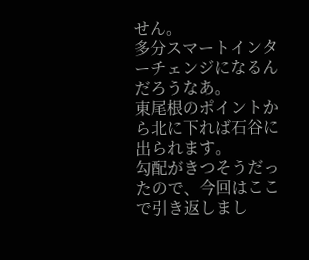せん。
多分スマートインターチェンジになるんだろうなあ。
東尾根のポイントから北に下れば石谷に出られます。
勾配がきつそうだったので、今回はここで引き返しまし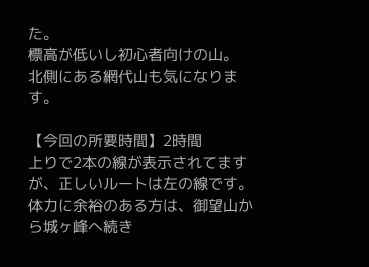た。
標高が低いし初心者向けの山。
北側にある網代山も気になります。

【今回の所要時間】2時間
上りで2本の線が表示されてますが、正しいルートは左の線です。
体力に余裕のある方は、御望山から城ヶ峰へ続き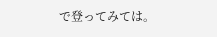で登ってみては。